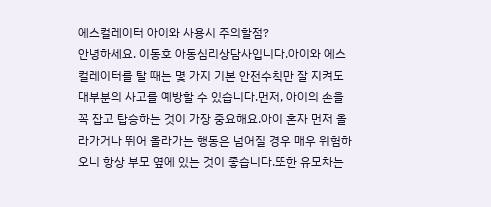에스컬레이터 아이와 사용시 주의할점?
안녕하세요. 이동호 아동심리상담사입니다.아이와 에스컬레이터를 탈 때는 몇 가지 기본 안전수칙만 잘 지켜도 대부분의 사고를 예방할 수 있습니다.먼저, 아이의 손을 꼭 잡고 탑승하는 것이 가장 중요해요.아이 혼자 먼저 올라가거나 뛰어 올라가는 행동은 넘어질 경우 매우 위험하오니 항상 부모 옆에 있는 것이 좋습니다.또한 유모차는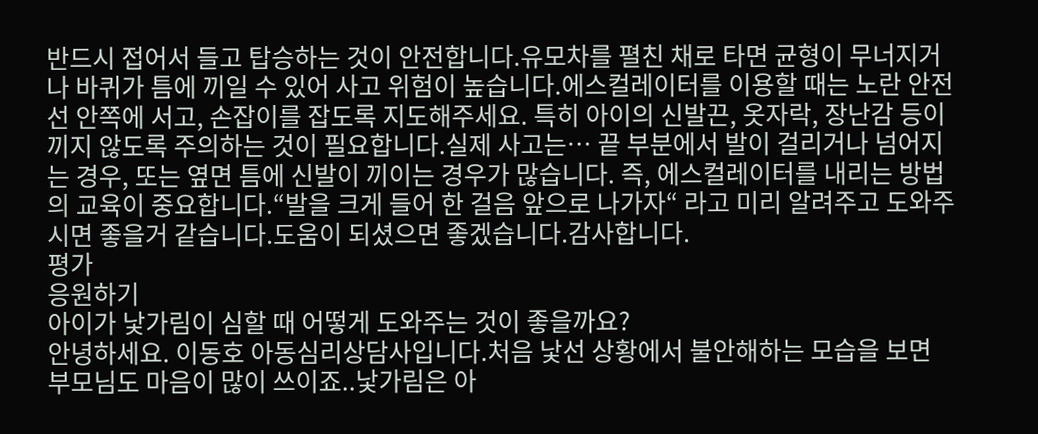반드시 접어서 들고 탑승하는 것이 안전합니다.유모차를 펼친 채로 타면 균형이 무너지거나 바퀴가 틈에 끼일 수 있어 사고 위험이 높습니다.에스컬레이터를 이용할 때는 노란 안전선 안쪽에 서고, 손잡이를 잡도록 지도해주세요. 특히 아이의 신발끈, 옷자락, 장난감 등이 끼지 않도록 주의하는 것이 필요합니다.실제 사고는… 끝 부분에서 발이 걸리거나 넘어지는 경우, 또는 옆면 틈에 신발이 끼이는 경우가 많습니다. 즉, 에스컬레이터를 내리는 방법의 교육이 중요합니다.“발을 크게 들어 한 걸음 앞으로 나가자“ 라고 미리 알려주고 도와주시면 좋을거 같습니다.도움이 되셨으면 좋겠습니다.감사합니다.
평가
응원하기
아이가 낯가림이 심할 때 어떻게 도와주는 것이 좋을까요?
안녕하세요. 이동호 아동심리상담사입니다.처음 낯선 상황에서 불안해하는 모습을 보면 부모님도 마음이 많이 쓰이죠..낯가림은 아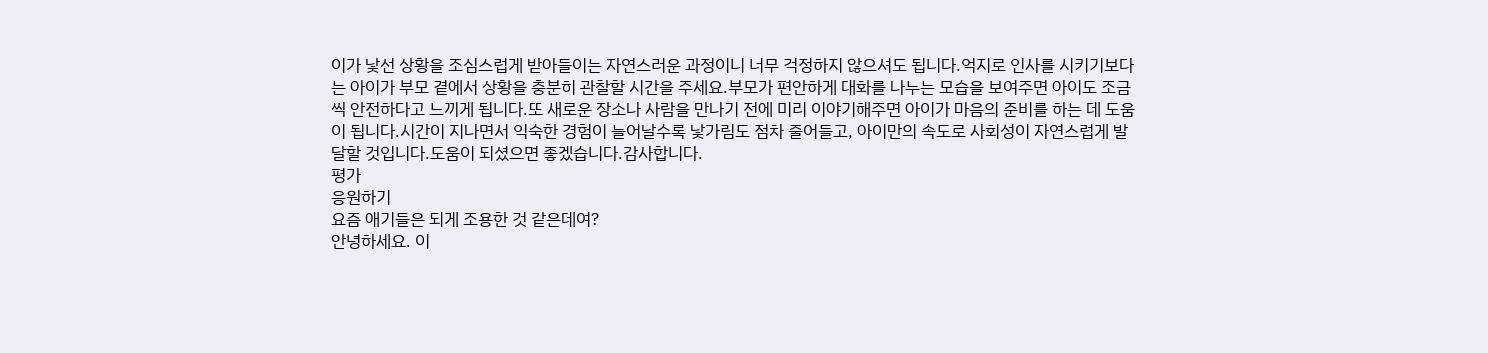이가 낯선 상황을 조심스럽게 받아들이는 자연스러운 과정이니 너무 걱정하지 않으셔도 됩니다.억지로 인사를 시키기보다는 아이가 부모 곁에서 상황을 충분히 관찰할 시간을 주세요.부모가 편안하게 대화를 나누는 모습을 보여주면 아이도 조금씩 안전하다고 느끼게 됩니다.또 새로운 장소나 사람을 만나기 전에 미리 이야기해주면 아이가 마음의 준비를 하는 데 도움이 됩니다.시간이 지나면서 익숙한 경험이 늘어날수록 낯가림도 점차 줄어들고, 아이만의 속도로 사회성이 자연스럽게 발달할 것입니다.도움이 되셨으면 좋겠습니다.감사합니다.
평가
응원하기
요즘 애기들은 되게 조용한 것 같은데여?
안녕하세요. 이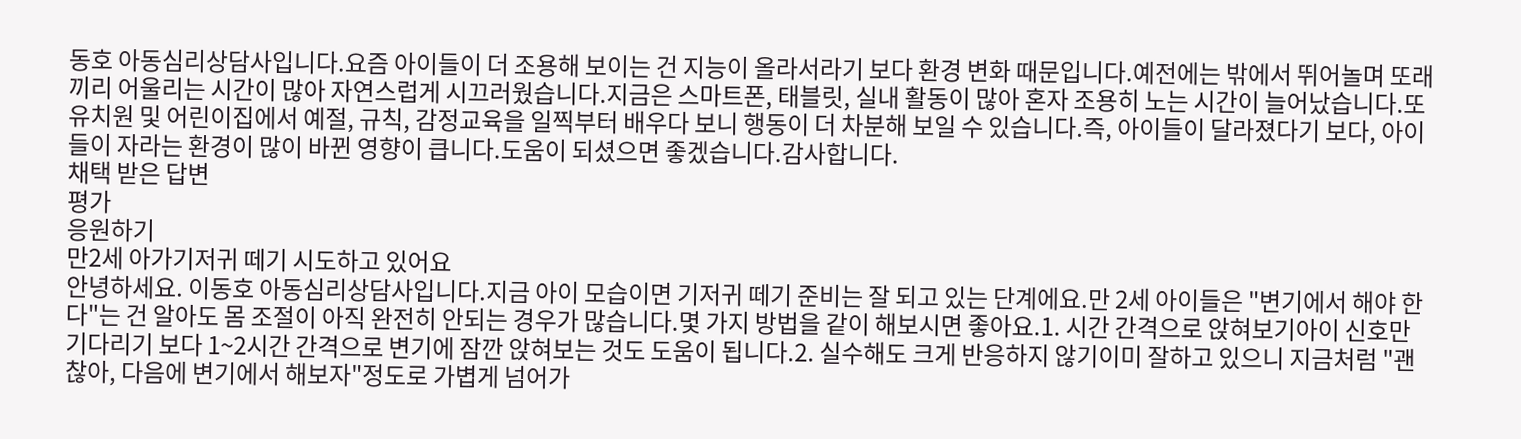동호 아동심리상담사입니다.요즘 아이들이 더 조용해 보이는 건 지능이 올라서라기 보다 환경 변화 때문입니다.예전에는 밖에서 뛰어놀며 또래끼리 어울리는 시간이 많아 자연스럽게 시끄러웠습니다.지금은 스마트폰, 태블릿, 실내 활동이 많아 혼자 조용히 노는 시간이 늘어났습니다.또 유치원 및 어린이집에서 예절, 규칙, 감정교육을 일찍부터 배우다 보니 행동이 더 차분해 보일 수 있습니다.즉, 아이들이 달라졌다기 보다, 아이들이 자라는 환경이 많이 바뀐 영향이 큽니다.도움이 되셨으면 좋겠습니다.감사합니다.
채택 받은 답변
평가
응원하기
만2세 아가기저귀 떼기 시도하고 있어요
안녕하세요. 이동호 아동심리상담사입니다.지금 아이 모습이면 기저귀 떼기 준비는 잘 되고 있는 단계에요.만 2세 아이들은 "변기에서 해야 한다"는 건 알아도 몸 조절이 아직 완전히 안되는 경우가 많습니다.몇 가지 방법을 같이 해보시면 좋아요.1. 시간 간격으로 앉혀보기아이 신호만 기다리기 보다 1~2시간 간격으로 변기에 잠깐 앉혀보는 것도 도움이 됩니다.2. 실수해도 크게 반응하지 않기이미 잘하고 있으니 지금처럼 "괜찮아, 다음에 변기에서 해보자"정도로 가볍게 넘어가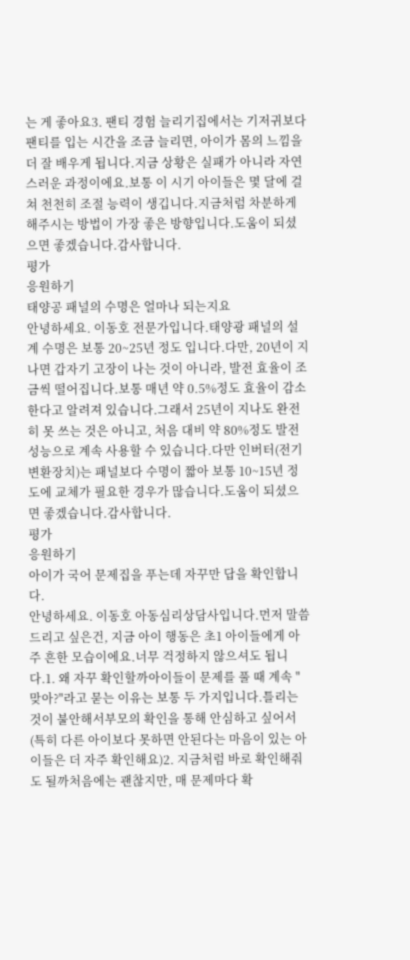는 게 좋아요3. 팬티 경험 늘리기집에서는 기저귀보다 팬티를 입는 시간을 조금 늘리면, 아이가 몸의 느낌을 더 잘 배우게 됩니다.지금 상황은 실패가 아니라 자연스러운 과정이에요.보통 이 시기 아이들은 몇 달에 걸쳐 천천히 조절 능력이 생깁니다.지금처럼 차분하게 해주시는 방법이 가장 좋은 방향입니다.도움이 되셨으면 좋겠습니다.감사합니다.
평가
응원하기
태양공 패널의 수명은 얼마나 되는지요
안녕하세요. 이동호 전문가입니다.태양광 패널의 설계 수명은 보통 20~25년 정도 입니다.다만, 20년이 지나면 갑자기 고장이 나는 것이 아니라, 발전 효율이 조금씩 떨어집니다.보통 매년 약 0.5%정도 효율이 감소한다고 알려져 있습니다.그래서 25년이 지나도 완전히 못 쓰는 것은 아니고, 처음 대비 약 80%정도 발전 성능으로 계속 사용할 수 있습니다.다만 인버터(전기변환장치)는 패널보다 수명이 짧아 보통 10~15년 정도에 교체가 필요한 경우가 많습니다.도움이 되셨으면 좋겠습니다.감사합니다.
평가
응원하기
아이가 국어 문제집을 푸는데 자꾸만 답을 확인합니다.
안녕하세요. 이동호 아동심리상담사입니다.먼저 말씀드리고 싶은건, 지금 아이 행동은 초1 아이들에게 아주 흔한 모습이에요.너무 걱정하지 않으셔도 됩니다.1. 왜 자꾸 확인할까아이들이 문제를 풀 때 계속 "맞아?"라고 묻는 이유는 보통 두 가지입니다.틀리는 것이 불안해서부모의 확인을 통해 안심하고 싶어서(특히 다른 아이보다 못하면 안된다는 마음이 있는 아이들은 더 자주 확인해요)2. 지금처럼 바로 확인해줘도 될까처음에는 괜찮지만, 매 문제마다 확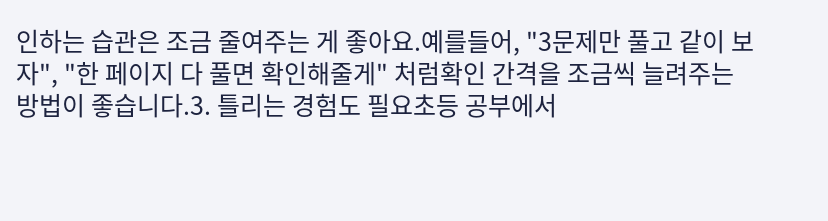인하는 습관은 조금 줄여주는 게 좋아요.예를들어, "3문제만 풀고 같이 보자", "한 페이지 다 풀면 확인해줄게" 처럼확인 간격을 조금씩 늘려주는 방법이 좋습니다.3. 틀리는 경험도 필요초등 공부에서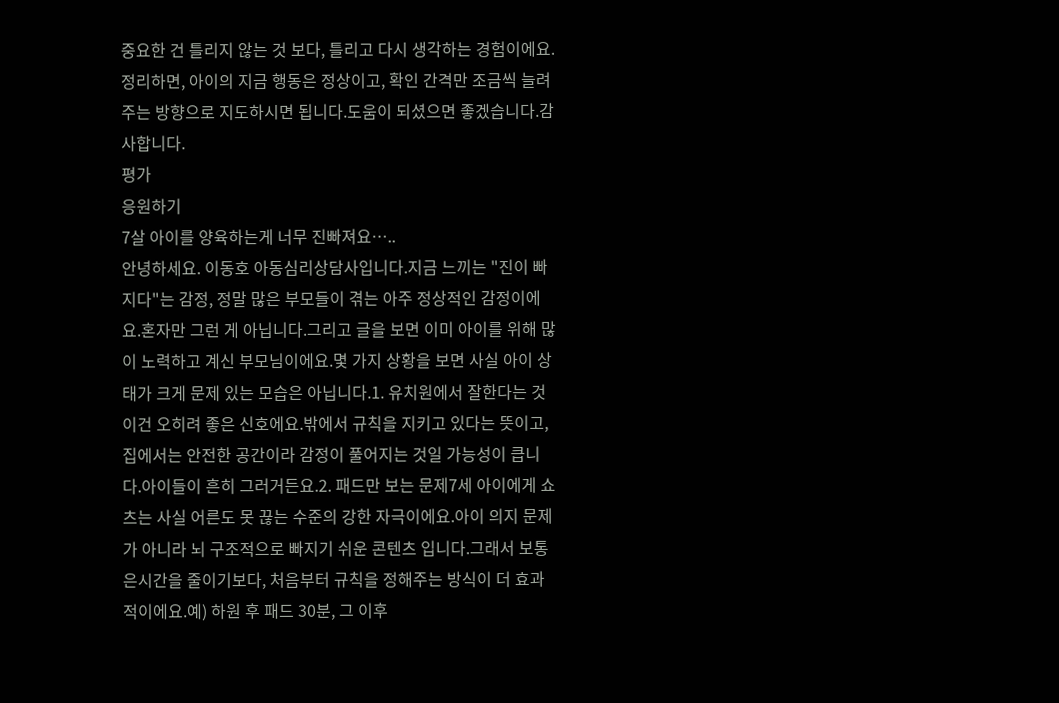중요한 건 틀리지 않는 것 보다, 틀리고 다시 생각하는 경험이에요.정리하면, 아이의 지금 행동은 정상이고, 확인 간격만 조금씩 늘려주는 방향으로 지도하시면 됩니다.도움이 되셨으면 좋겠습니다.감사합니다.
평가
응원하기
7살 아이를 양육하는게 너무 진빠져요…..
안녕하세요. 이동호 아동심리상담사입니다.지금 느끼는 "진이 빠지다"는 감정, 정말 많은 부모들이 겪는 아주 정상적인 감정이에요.혼자만 그런 게 아닙니다.그리고 글을 보면 이미 아이를 위해 많이 노력하고 계신 부모님이에요.몇 가지 상황을 보면 사실 아이 상태가 크게 문제 있는 모습은 아닙니다.1. 유치원에서 잘한다는 것이건 오히려 좋은 신호에요.밖에서 규칙을 지키고 있다는 뜻이고, 집에서는 안전한 공간이라 감정이 풀어지는 것일 가능성이 큽니다.아이들이 흔히 그러거든요.2. 패드만 보는 문제7세 아이에게 쇼츠는 사실 어른도 못 끊는 수준의 강한 자극이에요.아이 의지 문제가 아니라 뇌 구조적으로 빠지기 쉬운 콘텐츠 입니다.그래서 보통은시간을 줄이기보다, 처음부터 규칙을 정해주는 방식이 더 효과적이에요.예) 하원 후 패드 30분, 그 이후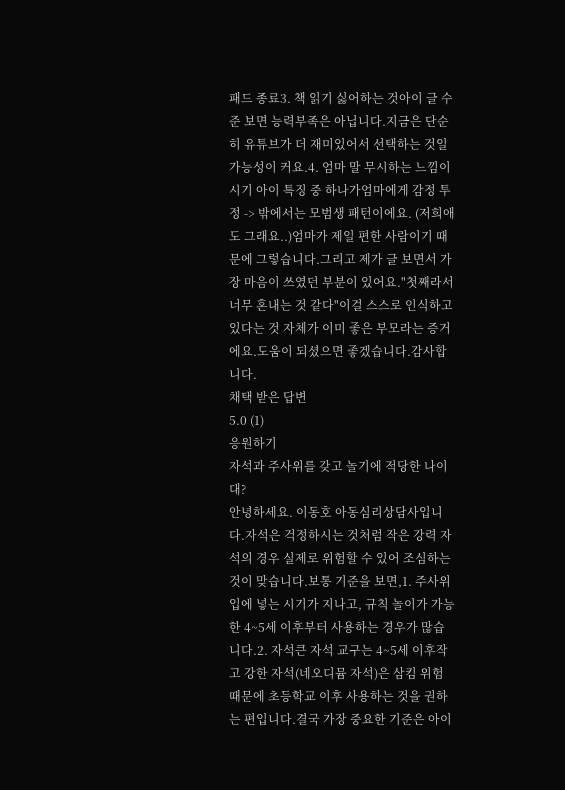패드 종료3. 책 읽기 싫어하는 것아이 글 수준 보면 능력부족은 아닙니다.지금은 단순히 유튜브가 더 재미있어서 선택하는 것일 가능성이 커요.4. 엄마 말 무시하는 느낌이 시기 아이 특징 중 하나가엄마에게 감정 투정 -> 밖에서는 모범생 패턴이에요. (저희애도 그래요..)엄마가 제일 편한 사람이기 때문에 그렇습니다.그리고 제가 글 보면서 가장 마음이 쓰였던 부분이 있어요."첫째라서 너무 혼내는 것 같다"이걸 스스로 인식하고 있다는 것 자체가 이미 좋은 부모라는 증거에요.도움이 되셨으면 좋겠습니다.감사합니다.
채택 받은 답변
5.0 (1)
응원하기
자석과 주사위를 갖고 놀기에 적당한 나이대?
안녕하세요. 이동호 아동심리상담사입니다.자석은 걱정하시는 것처럼 작은 강력 자석의 경우 실제로 위험할 수 있어 조심하는 것이 맞습니다.보통 기준을 보면,1. 주사위입에 넣는 시기가 지나고, 규칙 놀이가 가능한 4~5세 이후부터 사용하는 경우가 많습니다.2. 자석큰 자석 교구는 4~5세 이후작고 강한 자석(네오디뮴 자석)은 삼킴 위험 때문에 초등학교 이후 사용하는 것을 권하는 편입니다.결국 가장 중요한 기준은 아이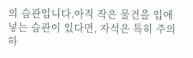의 습관입니다.아직 작은 물건을 입에 넣는 습관이 있다면, 자석은 특히 주의하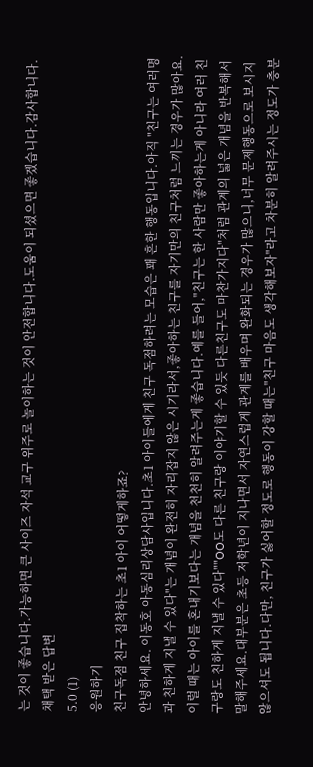는 것이 좋습니다.가능하면 큰 사이즈 자석 교구 위주로 놀이하는 것이 안전합니다.도움이 되셨으면 좋겠습니다.감사합니다.
채택 받은 답변
5.0 (1)
응원하기
친구독점 친구 집착하는 초1 아이 어떻게하죠?
안녕하세요. 이동호 아동심리상담사입니다.초1 아이들에게 친구 독점하려는 모습은 꽤 흔한 행동입니다.아직 "친구는 여러명과 친하게 지낼 수 있다"는 개념이 완전히 자리잡지 않은 시기라서,좋아하는 친구를 자기만의 친구처럼 느끼는 경우가 많아요.이럴 때는 아이를 혼내기보다는 개념을 천천히 알려주는게 좋습니다.예를 들어,"친구는 한 사람만 좋아하는게 아니라 여러 친구랑도 친하게 지낼 수 있다""OO도 다른 친구랑 이야기할 수 있듯 다른친구도 마찬가지다"처럼 관계의 넓은 개념을 반복해서 말해주세요.대부분은 초등 저학년이 지나면서 자연스럽게 관계를 배우며 완화되는 경우가 많으니,너무 문제행동으로 보시지 않으셔도 됩니다.다만, 친구가 싫어할 정도로 행동이 강할 때는"친구 마음도 생각해보자"라고 차분히 알려주시는 정도가 충분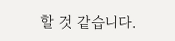할 것 같습니다.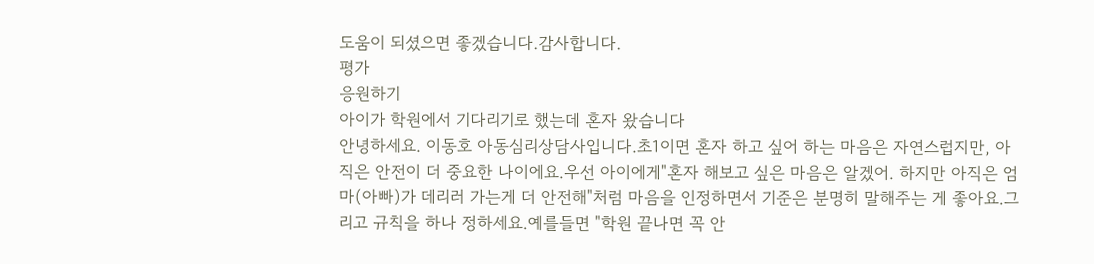도움이 되셨으면 좋겠습니다.감사합니다.
평가
응원하기
아이가 학원에서 기다리기로 했는데 혼자 왔습니다
안녕하세요. 이동호 아동심리상담사입니다.초1이면 혼자 하고 싶어 하는 마음은 자연스럽지만, 아직은 안전이 더 중요한 나이에요.우선 아이에게"혼자 해보고 싶은 마음은 알겠어. 하지만 아직은 엄마(아빠)가 데리러 가는게 더 안전해"처럼 마음을 인정하면서 기준은 분명히 말해주는 게 좋아요.그리고 규칙을 하나 정하세요.예를들면 "학원 끝나면 꼭 안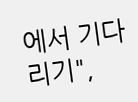에서 기다리기",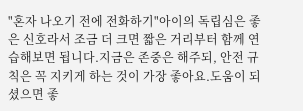"혼자 나오기 전에 전화하기"아이의 독립심은 좋은 신호라서 조금 더 크면 짧은 거리부터 함께 연습해보면 됩니다.지금은 존중은 해주되, 안전 규칙은 꼭 지키게 하는 것이 가장 좋아요.도움이 되셨으면 좋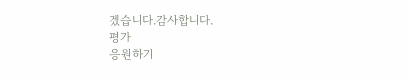겠습니다.감사합니다.
평가
응원하기